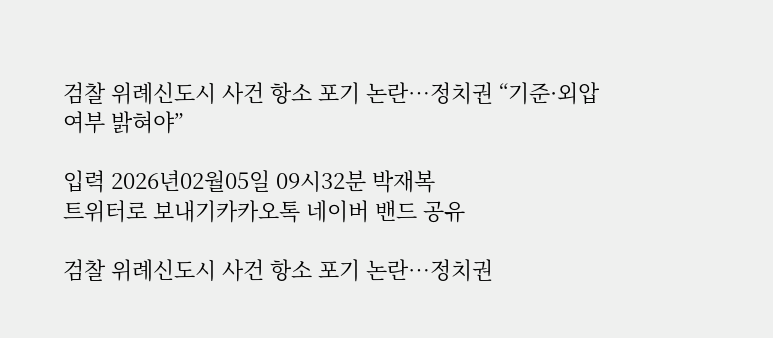검찰 위례신도시 사건 항소 포기 논란…정치권 “기준·외압 여부 밝혀야”

입력 2026년02월05일 09시32분 박재복
트위터로 보내기카카오톡 네이버 밴드 공유

검찰 위례신도시 사건 항소 포기 논란…정치권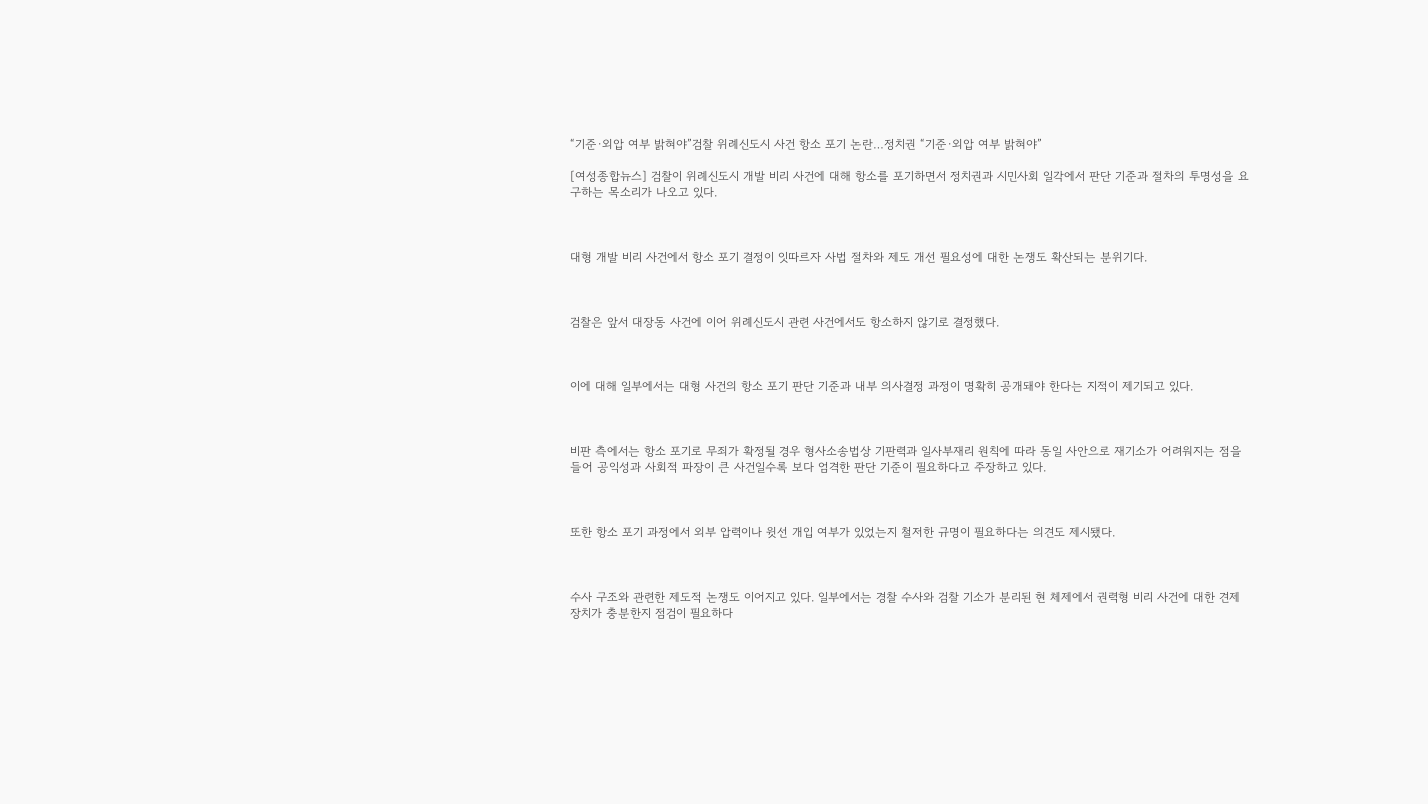“기준·외압 여부 밝혀야”검찰 위례신도시 사건 항소 포기 논란…정치권 “기준·외압 여부 밝혀야”

[여성종합뉴스] 검찰이 위례신도시 개발 비리 사건에 대해 항소를 포기하면서 정치권과 시민사회 일각에서 판단 기준과 절차의 투명성을 요구하는 목소리가 나오고 있다.



대형 개발 비리 사건에서 항소 포기 결정이 잇따르자 사법 절차와 제도 개선 필요성에 대한 논쟁도 확산되는 분위기다.



검찰은 앞서 대장동 사건에 이어 위례신도시 관련 사건에서도 항소하지 않기로 결정했다.



이에 대해 일부에서는 대형 사건의 항소 포기 판단 기준과 내부 의사결정 과정이 명확히 공개돼야 한다는 지적이 제기되고 있다.



비판 측에서는 항소 포기로 무죄가 확정될 경우 형사소송법상 기판력과 일사부재리 원칙에 따라 동일 사안으로 재기소가 어려워지는 점을 들어 공익성과 사회적 파장이 큰 사건일수록 보다 엄격한 판단 기준이 필요하다고 주장하고 있다.



또한 항소 포기 과정에서 외부 압력이나 윗선 개입 여부가 있었는지 철저한 규명이 필요하다는 의견도 제시됐다.



수사 구조와 관련한 제도적 논쟁도 이어지고 있다. 일부에서는 경찰 수사와 검찰 기소가 분리된 현 체제에서 권력형 비리 사건에 대한 견제 장치가 충분한지 점검이 필요하다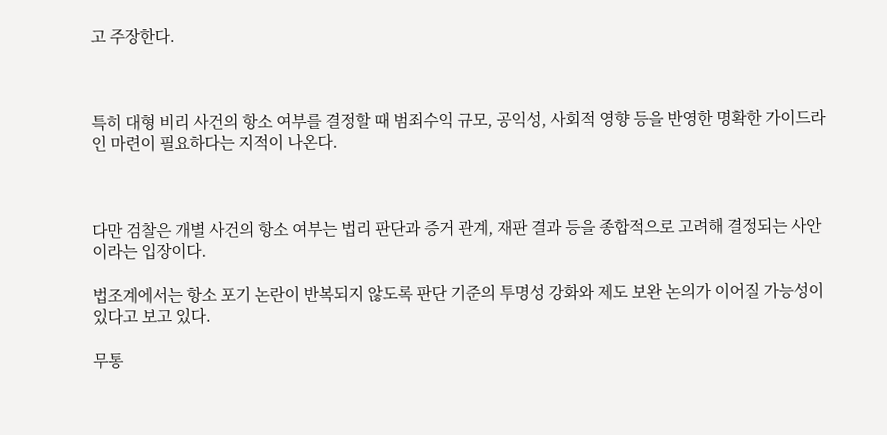고 주장한다.



특히 대형 비리 사건의 항소 여부를 결정할 때 범죄수익 규모, 공익성, 사회적 영향 등을 반영한 명확한 가이드라인 마련이 필요하다는 지적이 나온다.



다만 검찰은 개별 사건의 항소 여부는 법리 판단과 증거 관계, 재판 결과 등을 종합적으로 고려해 결정되는 사안이라는 입장이다.

법조계에서는 항소 포기 논란이 반복되지 않도록 판단 기준의 투명성 강화와 제도 보완 논의가 이어질 가능성이 있다고 보고 있다.

무통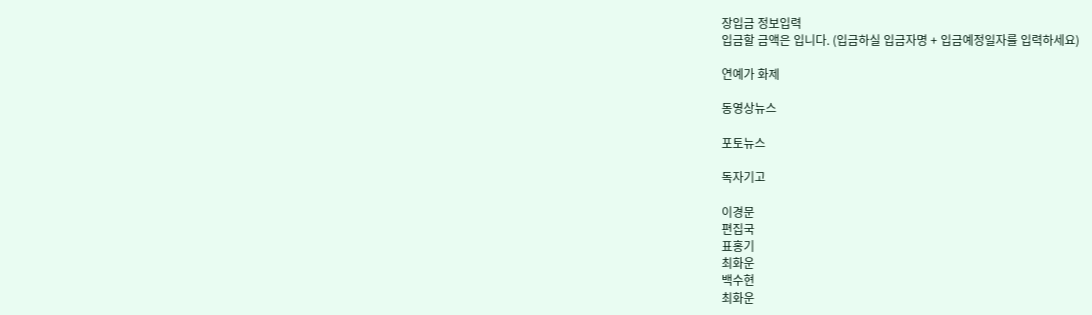장입금 정보입력
입금할 금액은 입니다. (입금하실 입금자명 + 입금예정일자를 입력하세요)

연예가 화제

동영상뉴스

포토뉴스

독자기고

이경문
편집국
표홍기
최화운
백수현
최화운